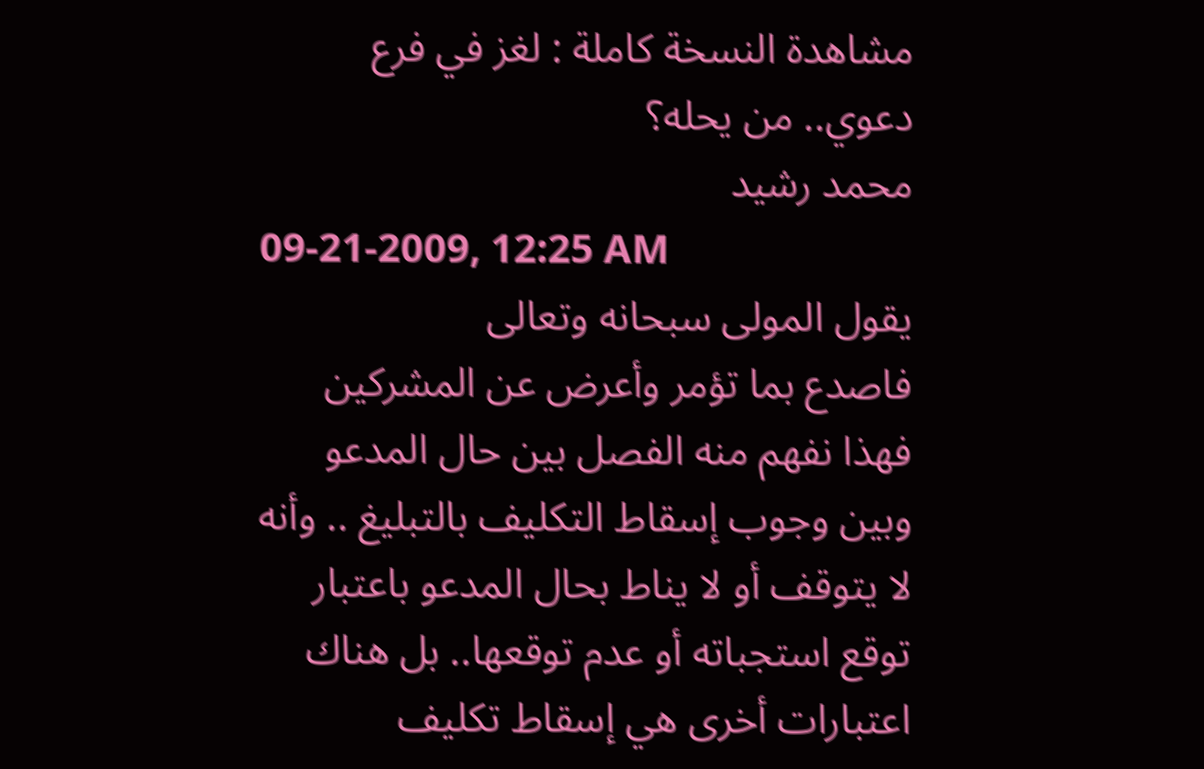مشاهدة النسخة كاملة : لغز في فرع دعوي.. من يحله؟
محمد رشيد
09-21-2009, 12:25 AM
يقول المولى سبحانه وتعالى
فاصدع بما تؤمر وأعرض عن المشركين
فهذا نفهم منه الفصل بين حال المدعو وبين وجوب إسقاط التكليف بالتبليغ .. وأنه لا يتوقف أو لا يناط بحال المدعو باعتبار توقع استجباته أو عدم توقعها.. بل هناك اعتبارات أخرى هي إسقاط تكليف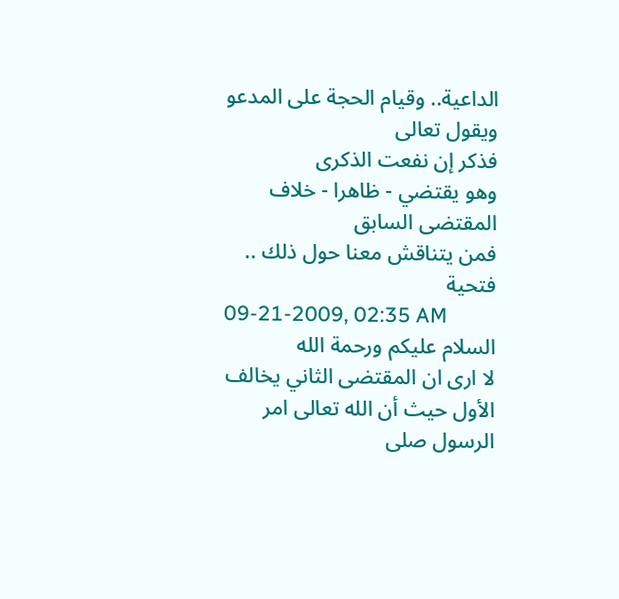الداعية.. وقيام الحجة على المدعو
ويقول تعالى
فذكر إن نفعت الذكرى
وهو يقتضي - ظاهرا - خلاف المقتضى السابق
فمن يتناقش معنا حول ذلك ..
فتحية
09-21-2009, 02:35 AM
السلام عليكم ورحمة الله
لا ارى ان المقتضى الثاني يخالف الأول حيث أن الله تعالى امر الرسول صلى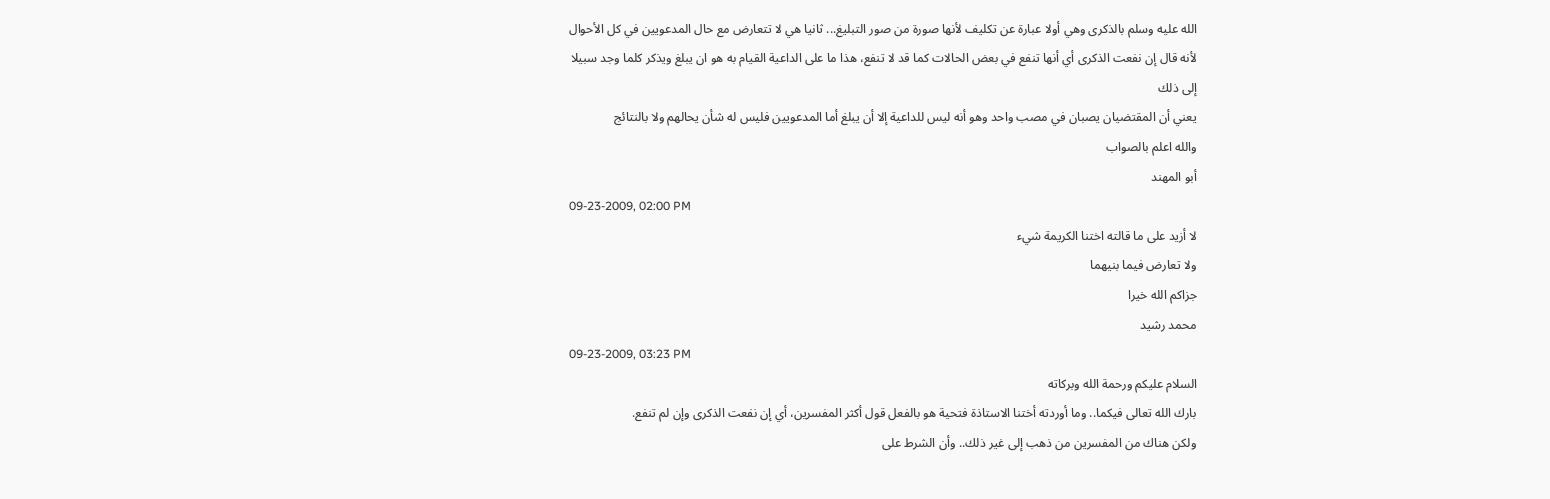الله عليه وسلم بالذكرى وهي أولا عبارة عن تكليف لأنها صورة من صور التبليغ... ثانيا هي لا تتعارض مع حال المدعويين في كل الأحوال لأنه قال إن نفعت الذكرى أي أنها تنفع في بعض الحالات كما قد لا تنفع، هذا ما على الداعية القيام به هو ان يبلغ ويذكر كلما وجد سبيلا إلى ذلك
يعني أن المقتضيان يصبان في مصب واحد وهو أنه ليس للداعية إلا أن يبلغ أما المدعويين فليس له شأن يحالهم ولا بالنتائج
والله اعلم بالصواب
أبو المهند
09-23-2009, 02:00 PM
لا أزيد على ما قالته اختنا الكريمة شيء
ولا تعارض فيما بنيهما
جزاكم الله خيرا
محمد رشيد
09-23-2009, 03:23 PM
السلام عليكم ورحمة الله وبركاته
بارك الله تعالى فيكما.. وما أوردته أختنا الاستاذة فتحية هو بالفعل قول أكثر المفسرين، أي إن نفعت الذكرى وإن لم تنفع.
ولكن هناك من المفسرين من ذهب إلى غير ذلك.. وأن الشرط على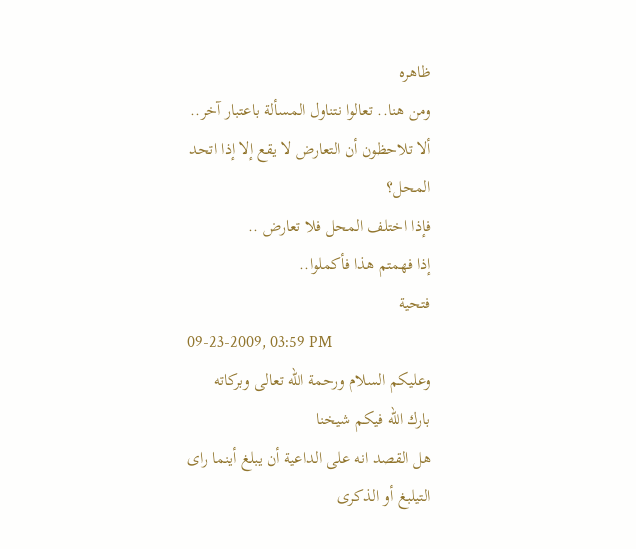ظاهره
ومن هنا.. تعالوا نتناول المسألة باعتبار آخر..
ألا تلاحظون أن التعارض لا يقع إلا إذا اتحد المحل؟
فإذا اختلف المحل فلا تعارض ..
إذا فهمتم هذا فأكملوا..
فتحية
09-23-2009, 03:59 PM
وعليكم السلام ورحمة الله تعالى وبركاته
بارك الله فيكم شيخنا
هل القصد انه على الداعية أن يبلغ أينما راى التيلبغ أو الذكرى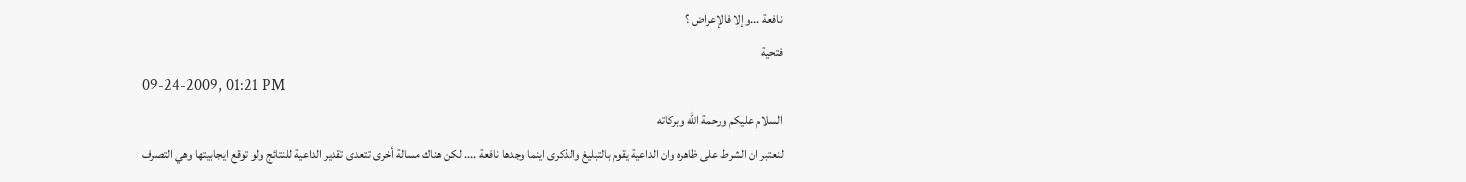نافعة ...وإلا فالإعراض ؟
فتحية
09-24-2009, 01:21 PM
السلام عليكم ورحمة الله وبركاته
لنعتبر ان الشرط على ظاهره وان الداعية يقوم بالتبليغ والذكرى اينما وجدها نافعة .... لكن هناك مسالة أخرى تتعدى تقدير الداعية للنتائج ولو توقع ايجابيتها وهي التصرف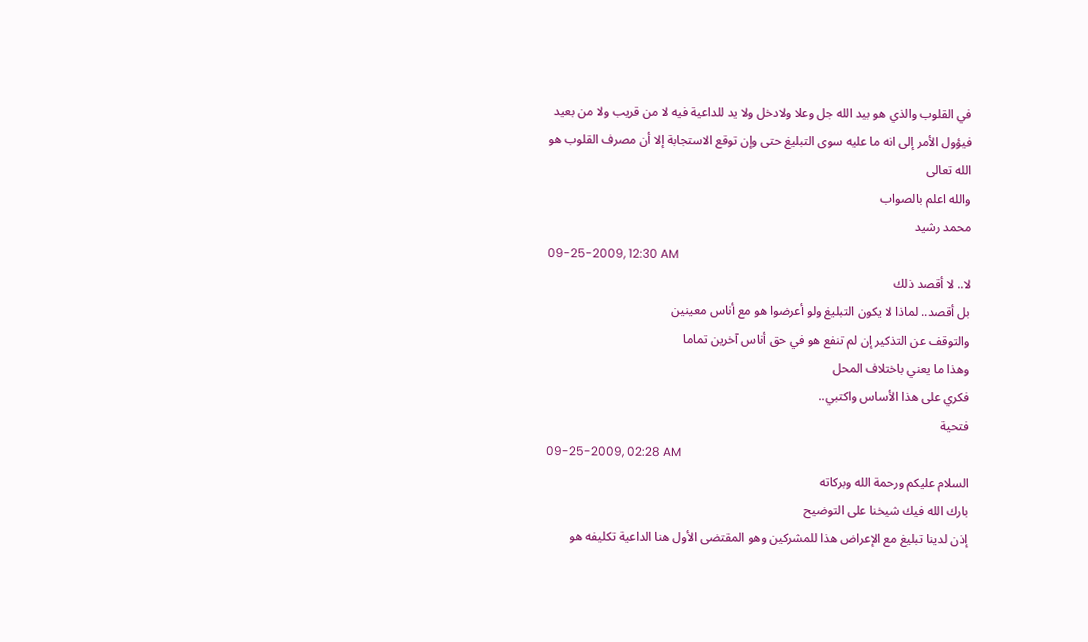في القلوب والذي هو بيد الله جل وعلا ولادخل ولا يد للداعية فيه لا من قريب ولا من بعيد فيؤول الأمر إلى انه ما عليه سوى التبليغ حتى وإن توقع الاستجابة إلا أن مصرف القلوب هو الله تعالى
والله اعلم بالصواب
محمد رشيد
09-25-2009, 12:30 AM
لا.. لا أقصد ذلك
بل أقصد.. لماذا لا يكون التبليغ ولو أعرضوا هو مع أناس معينين
والتوقف عن التذكير إن لم تنفع هو في حق أناس آخرين تماما
وهذا ما يعني باختلاف المحل
فكري على هذا الأساس واكتبي..
فتحية
09-25-2009, 02:28 AM
السلام عليكم ورحمة الله وبركاته
بارك الله فيك شيخنا على التوضيح
إذن لدينا تبليغ مع الإعراض هذا للمشركين وهو المقتضى الأول هنا الداعية تكليفه هو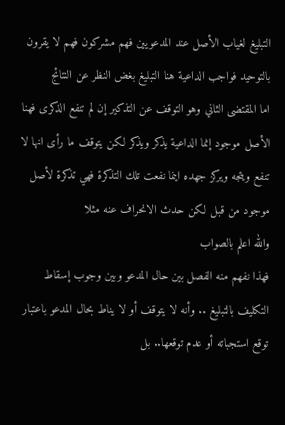التبليغ لغياب الأصل عند المدعويين فهم مشركون فهم لا يقرون بالتوحيد فواجب الداعية هنا التبليغ بغض النظر عن النتائج
اما المقتضى الثاني وهو التوقف عن التذكير إن لم تنفع الذكرى فهنا الأصل موجود إنما الداعية يذكر ويذكر لكن يتوقف ما رأى انها لا تنفع ويتجه ويركز جهده اينما نفعت تلك التذكرة فهي تذكرة لأصل موجود من قبل لكن حدث الانحراف عنه مثلا
والله اعلم بالصواب
فهذا نفهم منه الفصل بين حال المدعو وبين وجوب إسقاط التكليف بالتبليغ .. وأنه لا يتوقف أو لا يناط بحال المدعو باعتبار توقع استجباته أو عدم توقعها.. بل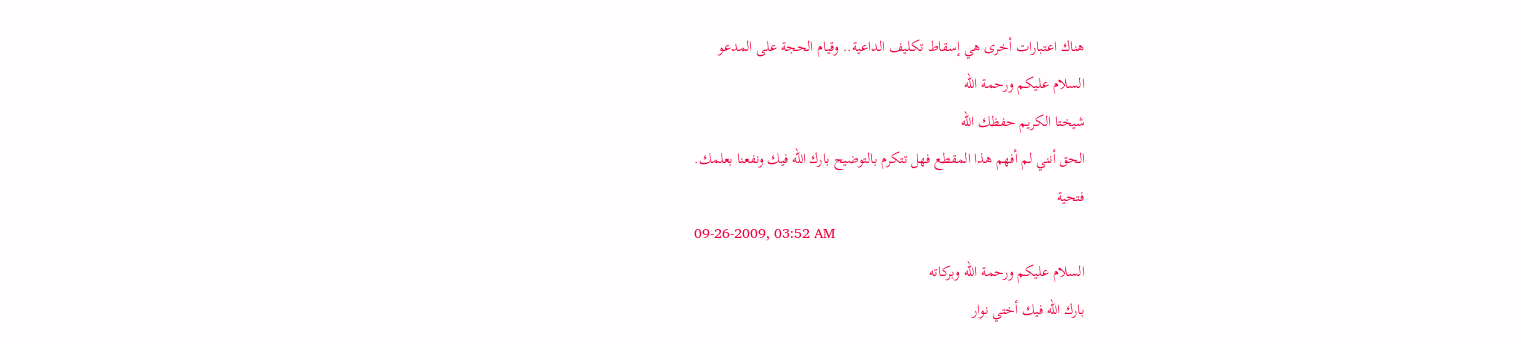هناك اعتبارات أخرى هي إسقاط تكليف الداعية.. وقيام الحجة على المدعو
السلام عليكم ورحمة الله
شيختا الكريم حفظك الله
الحق أنني لم أفهم هذا المقطع فهل تتكرم بالتوضيح بارك الله فيك ونفعنا بعلمك.
فتحية
09-26-2009, 03:52 AM
السلام عليكم ورحمة الله وبركاته
بارك الله فيك أختي نوار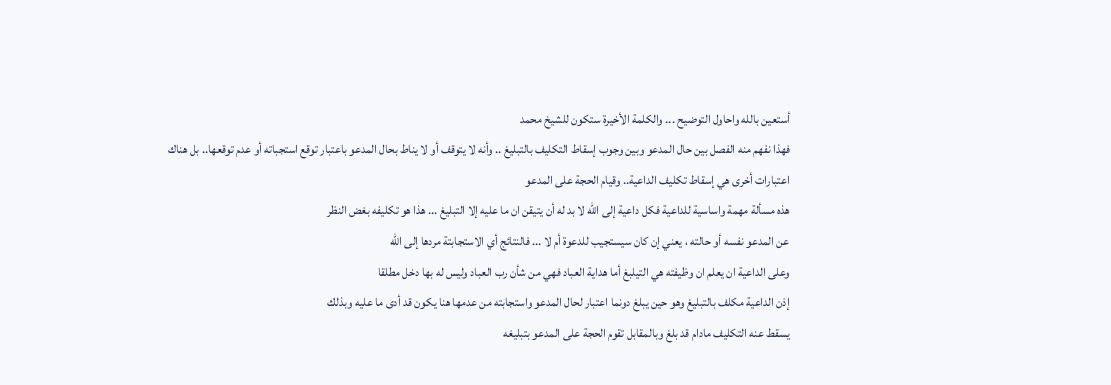أستعين بالله واحاول التوضيح ... والكلمة الأخيرة ستكون للشيخ محمد
فهذا نفهم منه الفصل بين حال المدعو وبين وجوب إسقاط التكليف بالتبليغ .. وأنه لا يتوقف أو لا يناط بحال المدعو باعتبار توقع استجباته أو عدم توقعها.. بل هناك اعتبارات أخرى هي إسقاط تكليف الداعية.. وقيام الحجة على المدعو
هذه مسألة مهمة واساسية للداعية فكل داعية إلى الله لا بد له أن يتيقن ان ما عليه إلا التبليغ ... هذا هو تكليفه بغض النظر
عن المدعو نفسه أو حالته ، يعني إن كان سيستجيب للدعوة أم لا ... فالنتائج أي الاستجابتة مردها إلى الله
وعلى الداعية ان يعلم ان وظيفته هي التيلبغ أما هداية العباد فهي من شأن رب العباد وليس له بها دخل مطلقا
إذن الداعية مكلف بالتبليغ وهو حين يبلغ دونما اعتبار لحال المدعو واستجابته من عدمها هنا يكون قد أدى ما عليه وبذلك
يسقط عنه التكليف مادام قد بلغ وبالمقابل تقوم الحجة على المدعو بتبليغه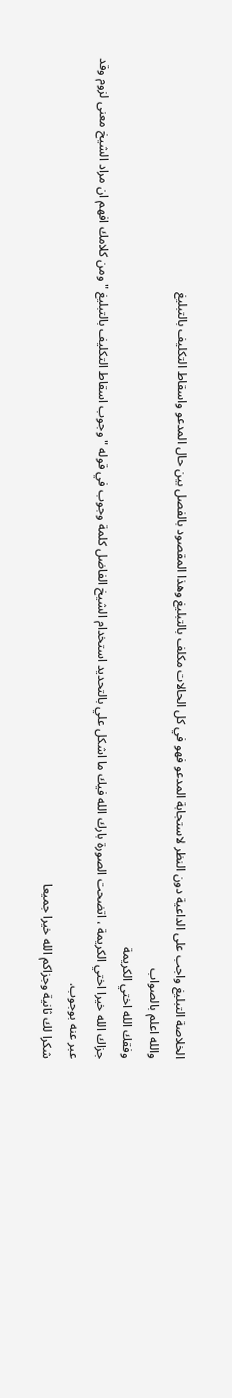الخلاصة التبليغ واجب على الداعية دون النظر لاستجابة المدعو فهو في كل الحالات مكلف بالتبليغ وهذا المقصود بالفصل بين حال المدعو واسقاط التكليف بالتبليغ
والله اعلم بالصواب
وفقك الله اختي الكريمة
جزاك الله خيرا اختي الكريمة ، اتضحت الصورة بارك الله فيك ما اشكل علي بالتحديد استخدام الشيخ الفاضل كلمة وجوب في قوله " وجوب اسقاط التكليف بالتبليغ " ومن كلامك افهم ان مراد الشيخ معنى لزوم وقد عبر عنه بوجوب.
شكرا لك ثانية وجزاكم الله خيرا جميعا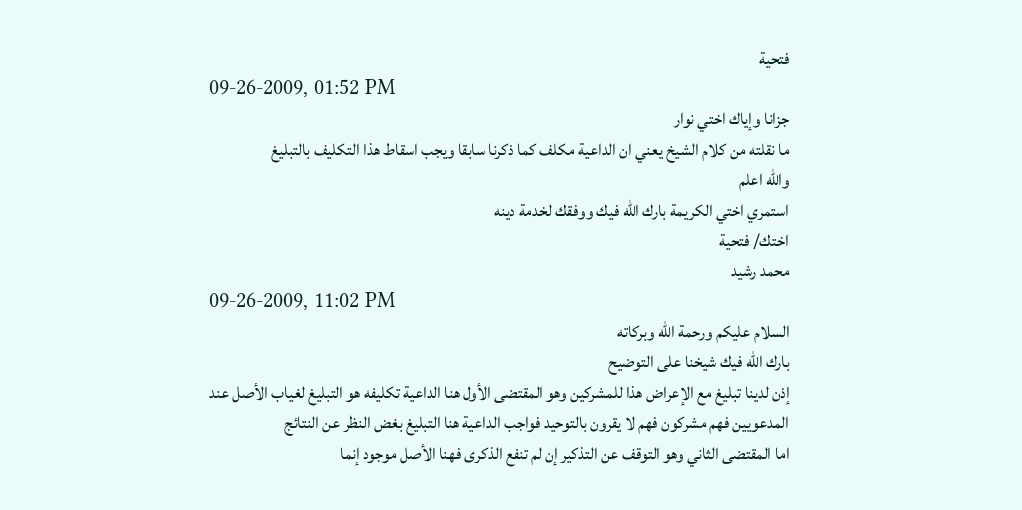فتحية
09-26-2009, 01:52 PM
جزانا وإياك اختي نوار
ما نقلته من كلام الشيخ يعني ان الداعية مكلف كما ذكرنا سابقا ويجب اسقاط هذا التكليف بالتبليغ
والله اعلم
استمري اختي الكريمة بارك الله فيك ووفقك لخدمة دينه
اختك/ فتحية
محمد رشيد
09-26-2009, 11:02 PM
السلام عليكم ورحمة الله وبركاته
بارك الله فيك شيخنا على التوضيح
إذن لدينا تبليغ مع الإعراض هذا للمشركين وهو المقتضى الأول هنا الداعية تكليفه هو التبليغ لغياب الأصل عند المدعويين فهم مشركون فهم لا يقرون بالتوحيد فواجب الداعية هنا التبليغ بغض النظر عن النتائج
اما المقتضى الثاني وهو التوقف عن التذكير إن لم تنفع الذكرى فهنا الأصل موجود إنما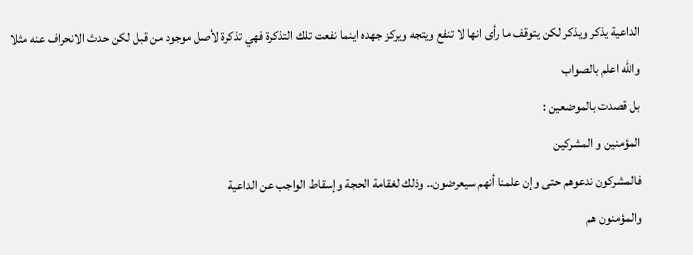الداعية يذكر ويذكر لكن يتوقف ما رأى انها لا تنفع ويتجه ويركز جهده اينما نفعت تلك التذكرة فهي تذكرة لأصل موجود من قبل لكن حدث الانحراف عنه مثلا
والله اعلم بالصواب
بل قصدت بالموضعين :
المؤمنين و المشركين
فالمشركون ندعوهم حتى وإن علمنا أنهم سيعرضون.. وذلك لغقامة الحجة وإسقاط الواجب عن الداعية
والمؤمنون هم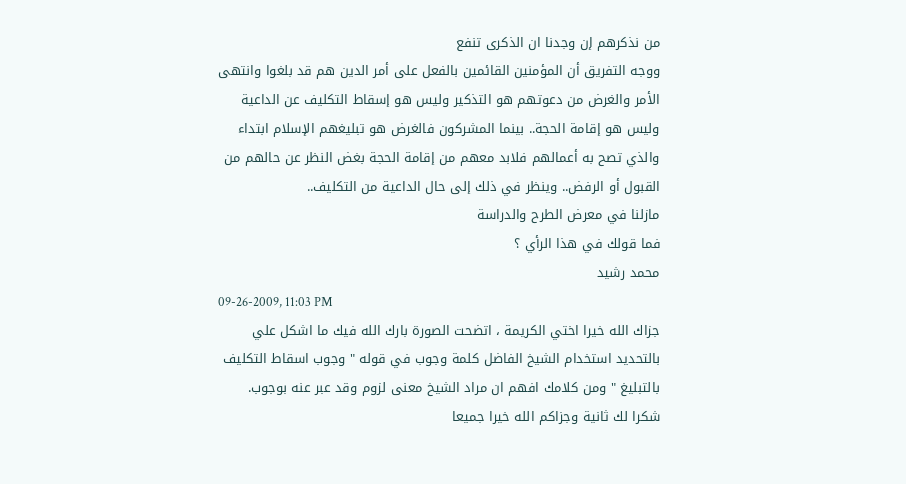من نذكرهم إن وجدنا ان الذكرى تنفع
ووجه التفريق أن المؤمنين القائمين بالفعل على أمر الدين هم قد بلغوا وانتهى الأمر والغرض من دعوتهم هو التذكير وليس هو إسقاط التكليف عن الداعية وليس هو إقامة الحجة.. بينما المشركون فالغرض هو تبليغهم الإسلام ابتداء والذي تصح به أعمالهم فلابد معهم من إقامة الحجة بغض النظر عن حالهم من القبول أو الرفض.. وينظر في ذلك إلى حال الداعية من التكليف..
مازلنا في معرض الطرح والدراسة
فما قولك في هذا الرأي ؟
محمد رشيد
09-26-2009, 11:03 PM
جزاك الله خيرا اختي الكريمة ، اتضحت الصورة بارك الله فيك ما اشكل علي بالتحديد استخدام الشيخ الفاضل كلمة وجوب في قوله " وجوب اسقاط التكليف بالتبليغ " ومن كلامك افهم ان مراد الشيخ معنى لزوم وقد عبر عنه بوجوب.
شكرا لك ثانية وجزاكم الله خيرا جميعا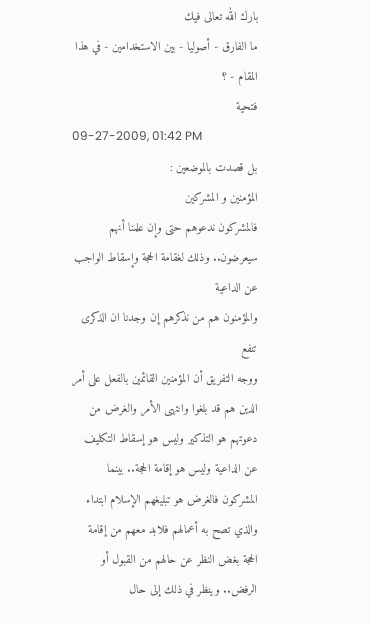بارك الله تعالى فيك
ما الفارق - أصوليا - بين الاستخدامين - في هذا المقام - ؟
فتحية
09-27-2009, 01:42 PM
بل قصدت بالموضعين :
المؤمنين و المشركين
فالمشركون ندعوهم حتى وإن علمنا أنهم سيعرضون.. وذلك لغقامة الحجة وإسقاط الواجب عن الداعية
والمؤمنون هم من نذكرهم إن وجدنا ان الذكرى تنفع
ووجه التفريق أن المؤمنين القائمين بالفعل على أمر الدين هم قد بلغوا وانتهى الأمر والغرض من دعوتهم هو التذكير وليس هو إسقاط التكليف عن الداعية وليس هو إقامة الحجة.. بينما المشركون فالغرض هو تبليغهم الإسلام ابتداء والذي تصح به أعمالهم فلابد معهم من إقامة الحجة بغض النظر عن حالهم من القبول أو الرفض.. وينظر في ذلك إلى حال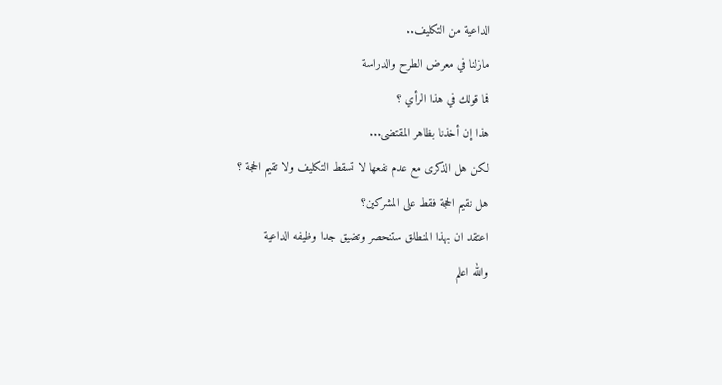الداعية من التكليف..
مازلنا في معرض الطرح والدراسة
فما قولك في هذا الرأي ؟
هذا إن أخذنا بظاهر المقتضى...
لكن هل الذكرى مع عدم نفعها لا تسقط التكليف ولا تقيم الحجة ؟
هل نقيم الحجة فقط على المشركين؟
اعتقد ان بهذا المنطلق ستنحصر وتضيق جدا وظيفه الداعية
والله اعلم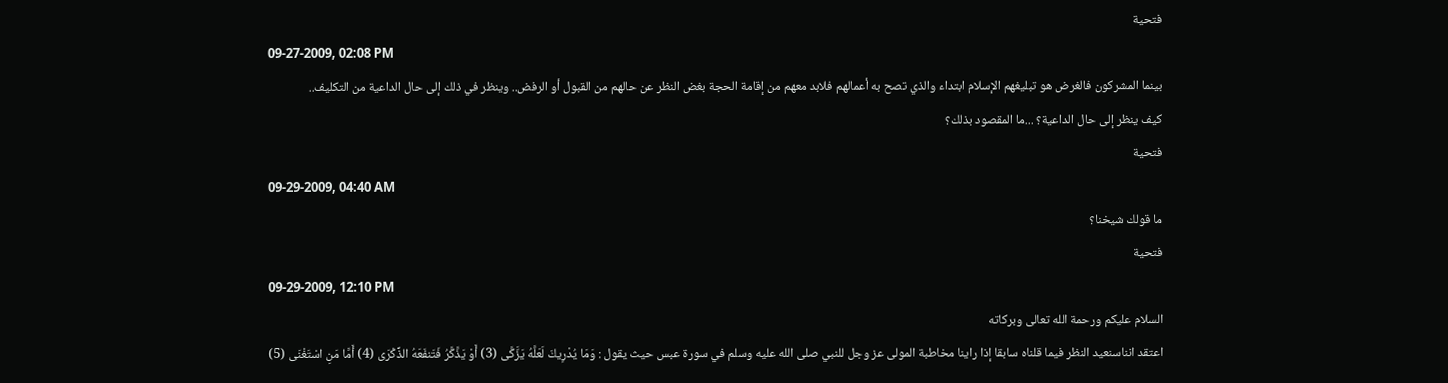فتحية
09-27-2009, 02:08 PM
بينما المشركون فالغرض هو تبليغهم الإسلام ابتداء والذي تصح به أعمالهم فلابد معهم من إقامة الحجة بغض النظر عن حالهم من القبول أو الرفض.. وينظر في ذلك إلى حال الداعية من التكليف..
كيف ينظر إلى حال الداعية؟ ...ما المقصود بذلك؟
فتحية
09-29-2009, 04:40 AM
ما قولك شيخنا؟
فتحية
09-29-2009, 12:10 PM
السلام عليكم ورحمة الله تعالى وبركاته
اعتقد انناسنعيد النظر فيما قلناه سابقا إذا راينا مخاطبة المولى عز وجل للنبي صلى الله عليه وسلم في سورة عبس حيث يقول : وَمَا يُدْرِيكَ لَعَلَّهُ يَزَّكَّى (3) أَوْ يَذَّكَّرُ فَتَنفَعَهُ الذِّكْرَى (4) أَمَّا مَنِ اسْتَغْنَى (5)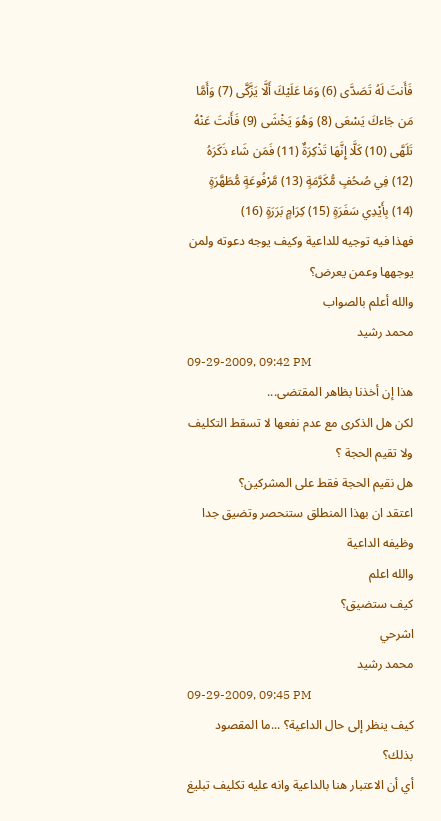فَأَنتَ لَهُ تَصَدَّى (6) وَمَا عَلَيْكَ أَلَّا يَزَّكَّى (7) وَأَمَّا مَن جَاءكَ يَسْعَى (8) وَهُوَ يَخْشَى (9) فَأَنتَ عَنْهُ تَلَهَّى (10) كَلَّا إِنَّهَا تَذْكِرَةٌ (11) فَمَن شَاء ذَكَرَهُ (12) فِي صُحُفٍ مُّكَرَّمَةٍ (13) مَّرْفُوعَةٍ مُّطَهَّرَةٍ (14) بِأَيْدِي سَفَرَةٍ (15) كِرَامٍ بَرَرَةٍ (16)
فهذا فيه توجيه للداعية وكيف يوجه دعوته ولمن يوجهها وعمن يعرض؟
والله أعلم بالصواب
محمد رشيد
09-29-2009, 09:42 PM
هذا إن أخذنا بظاهر المقتضى...
لكن هل الذكرى مع عدم نفعها لا تسقط التكليف ولا تقيم الحجة ؟
هل نقيم الحجة فقط على المشركين؟
اعتقد ان بهذا المنطلق ستنحصر وتضيق جدا وظيفه الداعية
والله اعلم
كيف ستضيق؟
اشرحي
محمد رشيد
09-29-2009, 09:45 PM
كيف ينظر إلى حال الداعية؟ ...ما المقصود بذلك؟
أي أن الاعتبار هنا بالداعية وانه عليه تكليف تبليغ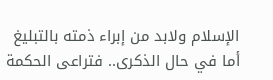الإسلام ولابد من إبراء ذمته بالتبليغ
أما في حال الذكرى.. فتراعى الحكمة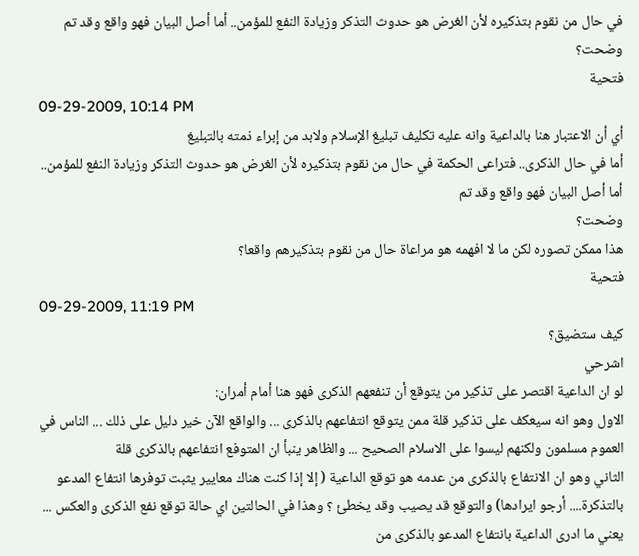في حال من نقوم بتذكيره لأن الغرض هو حدوث التذكر وزيادة النفع للمؤمن.. أما أصل البيان فهو واقع وقد تم
وضحت؟
فتحية
09-29-2009, 10:14 PM
أي أن الاعتبار هنا بالداعية وانه عليه تكليف تبليغ الإسلام ولابد من إبراء ذمته بالتبليغ
أما في حال الذكرى.. فتراعى الحكمة في حال من نقوم بتذكيره لأن الغرض هو حدوث التذكر وزيادة النفع للمؤمن.. أما أصل البيان فهو واقع وقد تم
وضحت؟
هذا ممكن تصوره لكن ما لا افهمه هو مراعاة حال من نقوم بتذكيرهم واقعا؟
فتحية
09-29-2009, 11:19 PM
كيف ستضيق؟
اشرحي
لو ان الداعية اقتصر على تذكير من يتوقع أن تنفعهم الذكرى فهو هنا أمام أمران:
الاول وهو انه سيعكف على تذكير قلة ممن يتوقع انتفاعهم بالذكرى ... والواقع الآن خير دليل على ذلك ... الناس في العموم مسلمون ولكنهم ليسوا على الاسلام الصحيح ... والظاهر ينبأ ان المتوفع انتفاعهم بالذكرى قلة
الثاني وهو ان الانتفاع بالذكرى من عدمه هو توقع الداعية ( إلا إذا كنت هناك معايير يثبت توفرها انتفاع المدعو بالتذكرة.... أرجو ايرادها) والتوقع قد يصيب وقد يخطئ ؟ وهذا في الحالتين اي حالة توقع نفع الذكرى والعكس ... يعني ما ادرى الداعية بانتفاع المدعو بالذكرى من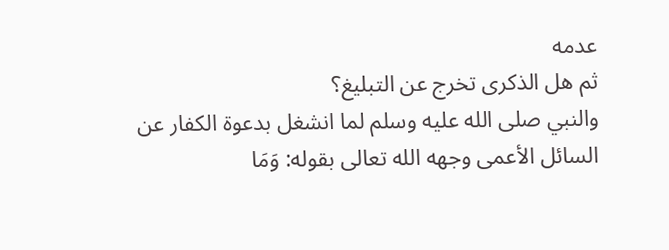عدمه
ثم هل الذكرى تخرج عن التبليغ؟
والنبي صلى الله عليه وسلم لما انشغل بدعوة الكفار عن السائل الأعمى وجهه الله تعالى بقوله: وَمَا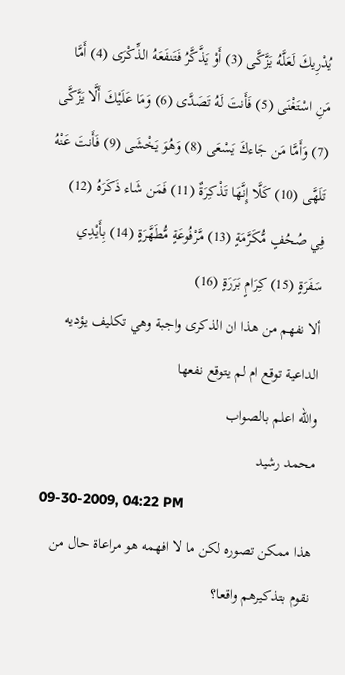يُدْرِيكَ لَعَلَّهُ يَزَّكَّى (3) أَوْ يَذَّكَّرُ فَتَنفَعَهُ الذِّكْرَى (4) أَمَّا مَنِ اسْتَغْنَى (5) فَأَنتَ لَهُ تَصَدَّى (6) وَمَا عَلَيْكَ أَلَّا يَزَّكَّى (7) وَأَمَّا مَن جَاءكَ يَسْعَى (8) وَهُوَ يَخْشَى (9) فَأَنتَ عَنْهُ تَلَهَّى (10) كَلَّا إِنَّهَا تَذْكِرَةٌ (11) فَمَن شَاء ذَكَرَهُ (12) فِي صُحُفٍ مُّكَرَّمَةٍ (13) مَّرْفُوعَةٍ مُّطَهَّرَةٍ (14) بِأَيْدِي سَفَرَةٍ (15) كِرَامٍ بَرَرَةٍ (16)
ألا نفهم من هذا ان الذكرى واجبة وهي تكليف يؤديه الداعية توقع ام لم يتوقع نفعها
والله اعلم بالصواب
محمد رشيد
09-30-2009, 04:22 PM
هذا ممكن تصوره لكن ما لا افهمه هو مراعاة حال من نقوم بتذكيرهم واقعا؟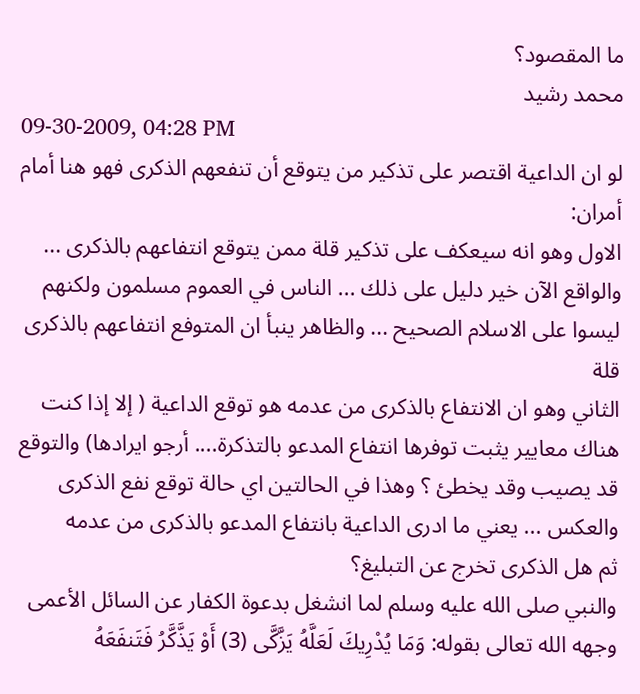ما المقصود؟
محمد رشيد
09-30-2009, 04:28 PM
لو ان الداعية اقتصر على تذكير من يتوقع أن تنفعهم الذكرى فهو هنا أمام أمران:
الاول وهو انه سيعكف على تذكير قلة ممن يتوقع انتفاعهم بالذكرى ... والواقع الآن خير دليل على ذلك ... الناس في العموم مسلمون ولكنهم ليسوا على الاسلام الصحيح ... والظاهر ينبأ ان المتوفع انتفاعهم بالذكرى قلة
الثاني وهو ان الانتفاع بالذكرى من عدمه هو توقع الداعية ( إلا إذا كنت هناك معايير يثبت توفرها انتفاع المدعو بالتذكرة.... أرجو ايرادها) والتوقع قد يصيب وقد يخطئ ؟ وهذا في الحالتين اي حالة توقع نفع الذكرى والعكس ... يعني ما ادرى الداعية بانتفاع المدعو بالذكرى من عدمه
ثم هل الذكرى تخرج عن التبليغ؟
والنبي صلى الله عليه وسلم لما انشغل بدعوة الكفار عن السائل الأعمى وجهه الله تعالى بقوله: وَمَا يُدْرِيكَ لَعَلَّهُ يَزَّكَّى (3) أَوْ يَذَّكَّرُ فَتَنفَعَهُ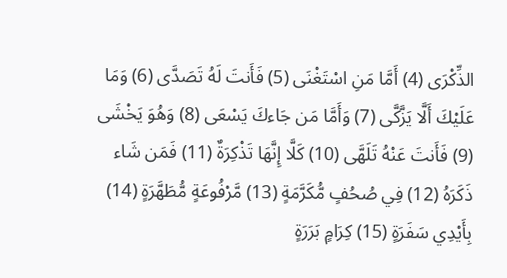الذِّكْرَى (4) أَمَّا مَنِ اسْتَغْنَى (5) فَأَنتَ لَهُ تَصَدَّى (6) وَمَا عَلَيْكَ أَلَّا يَزَّكَّى (7) وَأَمَّا مَن جَاءكَ يَسْعَى (8) وَهُوَ يَخْشَى (9) فَأَنتَ عَنْهُ تَلَهَّى (10) كَلَّا إِنَّهَا تَذْكِرَةٌ (11) فَمَن شَاء ذَكَرَهُ (12) فِي صُحُفٍ مُّكَرَّمَةٍ (13) مَّرْفُوعَةٍ مُّطَهَّرَةٍ (14) بِأَيْدِي سَفَرَةٍ (15) كِرَامٍ بَرَرَةٍ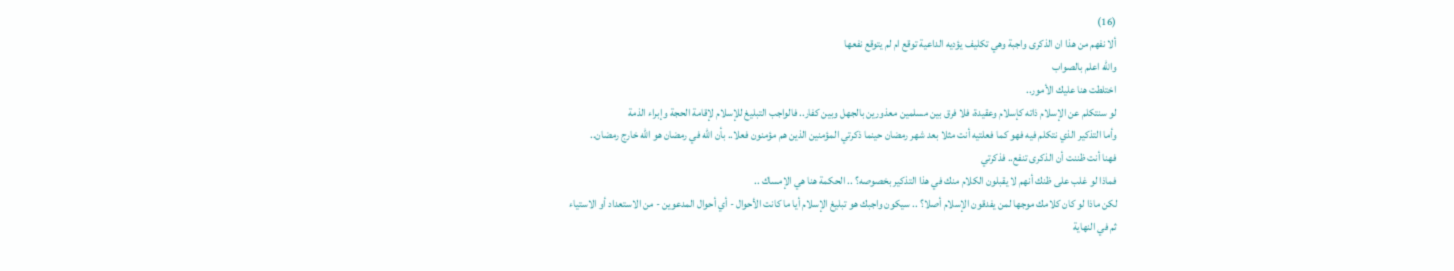(16)
ألا نفهم من هذا ان الذكرى واجبة وهي تكليف يؤديه الداعية توقع ام لم يتوقع نفعها
والله اعلم بالصواب
اختلطت هنا عليك الأمور..
لو سنتكلم عن الإسلام ذاته كإسلام وعقيدة، فلا فرق بين مسلمين معذورين بالجهل وبين كفار.. فالواجب التبليغ للإسلام لإقامة الحجة وإبراء الذمة
وأما التذكير الذي نتكلم فيه فهو كما فعلتيه أنت مثلا بعد شهر رمضان حينما ذكرتي المؤمنين الذين هم مؤمنون فعلا.. بأن الله في رمضان هو الله خارج رمضان..
فهنا أنت ظننت أن الذكرى تنفع.. فذكرتي
فماذا لو غلب على ظنك أنهم لا يقبلون الكلام منك في هذا التذكير بخصوصه؟ .. الحكمة هنا هي الإمساك ..
لكن ماذا لو كان كلامك موجها لمن يفدقون الإسلام أصلا؟ .. سيكون واجبك هو تبليغ الإسلام أيا ما كانت الأحوال - أي أحوال المدعوين - من الاستعداد أو الاستياء
ثم في النهاية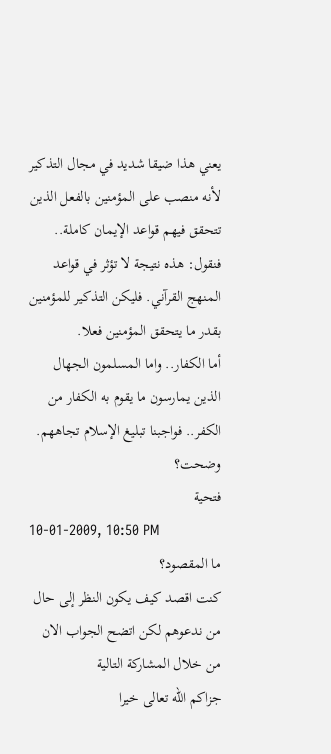يعني هذا ضيقا شديد في مجال التذكير لأنه منصب على المؤمنين بالفعل الذين تتحقق فيهم قواعد الإيمان كاملة.. فنقول: هذه نتيجة لا تؤثر في قواعد المنهج القرآني. فليكن التذكير للمؤمنين بقدر ما يتحقق المؤمنين فعلا.
أما الكفار.. واما المسلمون الجهال الذين يمارسون ما يقوم به الكفار من الكفر.. فواجبنا تبليغ الإسلام تجاههم.
وضحت؟
فتحية
10-01-2009, 10:50 PM
ما المقصود؟
كنت اقصد كيف يكون النظر إلى حال من ندعوهم لكن اتضح الجواب الان من خلال المشاركة التالية
جزاكم الله تعالى خيرا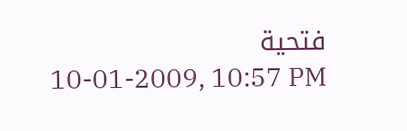فتحية
10-01-2009, 10:57 PM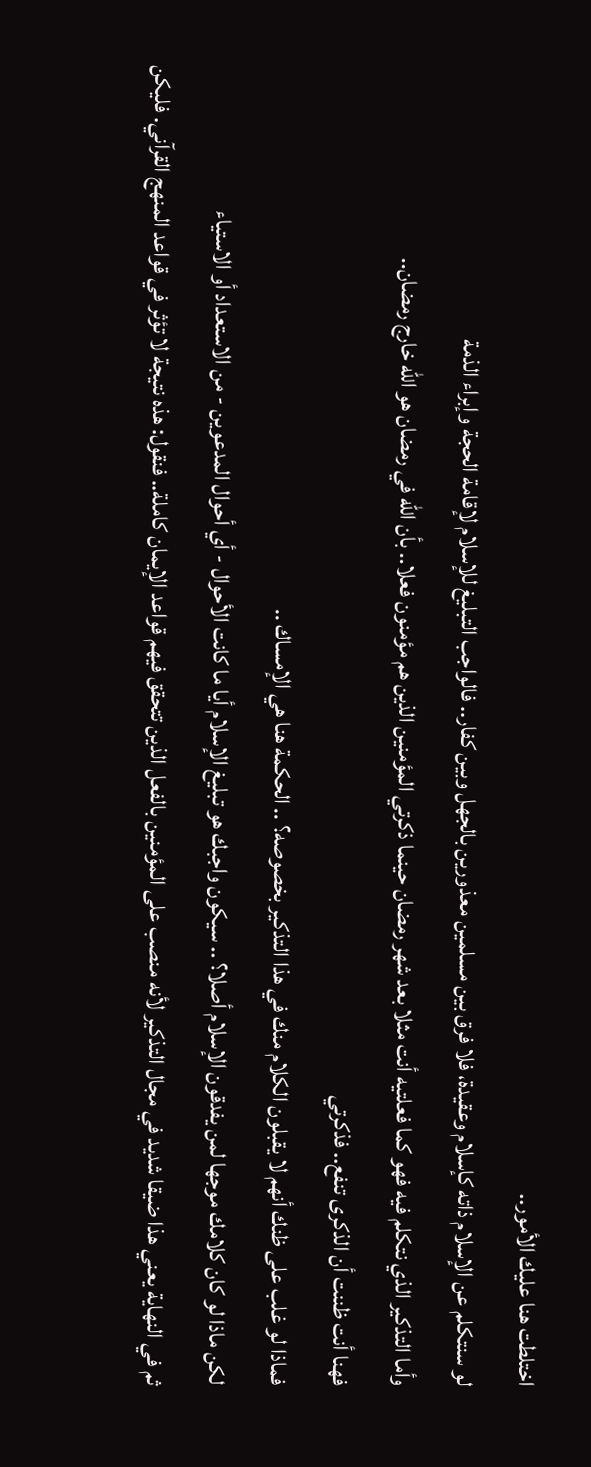اختلطت هنا عليك الأمور..
لو سنتكلم عن الإسلام ذاته كإسلام وعقيدة، فلا فرق بين مسلمين معذورين بالجهل وبين كفار.. فالواجب التبليغ للإسلام لإقامة الحجة وإبراء الذمة
وأما التذكير الذي نتكلم فيه فهو كما فعلتيه أنت مثلا بعد شهر رمضان حينما ذكرتي المؤمنين الذين هم مؤمنون فعلا.. بأن الله في رمضان هو الله خارج رمضان..
فهنا أنت ظننت أن الذكرى تنفع.. فذكرتي
فماذا لو غلب على ظنك أنهم لا يقبلون الكلام منك في هذا التذكير بخصوصه؟ .. الحكمة هنا هي الإمساك ..
لكن ماذا لو كان كلامك موجها لمن يفدقون الإسلام أصلا؟ .. سيكون واجبك هو تبليغ الإسلام أيا ما كانت الأحوال - أي أحوال المدعوين - من الاستعداد أو الاستياء
ثم في النهاية يعني هذا ضيقا شديد في مجال التذكير لأنه منصب على المؤمنين بالفعل الذين تتحقق فيهم قواعد الإيمان كاملة.. فنقول: هذه نتيجة لا تؤثر في قواعد المنهج القرآني. فليكن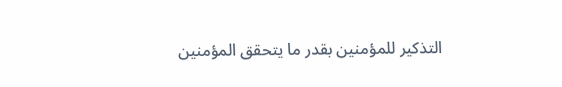التذكير للمؤمنين بقدر ما يتحقق المؤمنين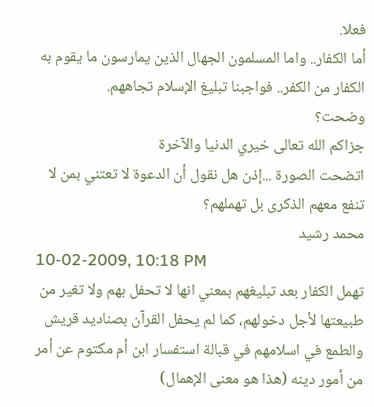فعلا.
أما الكفار.. واما المسلمون الجهال الذين يمارسون ما يقوم به الكفار من الكفر.. فواجبنا تبليغ الإسلام تجاههم.
وضحت؟
جزاكم الله تعالى خيري الدنيا والآخرة
اتضحت الصورة ...إذن هل نقول أن الدعوة لا تعتني بمن لا تنفع معهم الذكرى بل تهملهم؟
محمد رشيد
10-02-2009, 10:18 PM
تهمل الكفار بعد تبليغهم بمعني انها لا تحفل بهم ولا تغير من طبيعتها لأجل دخولهم، كما لم يحفل القرآن بصناديد قريش والطمع في اسلامهم في قبالة استفسار ابن أم مكتوم عن أمر من أمور دينه (هذا هو معنى الإهمال)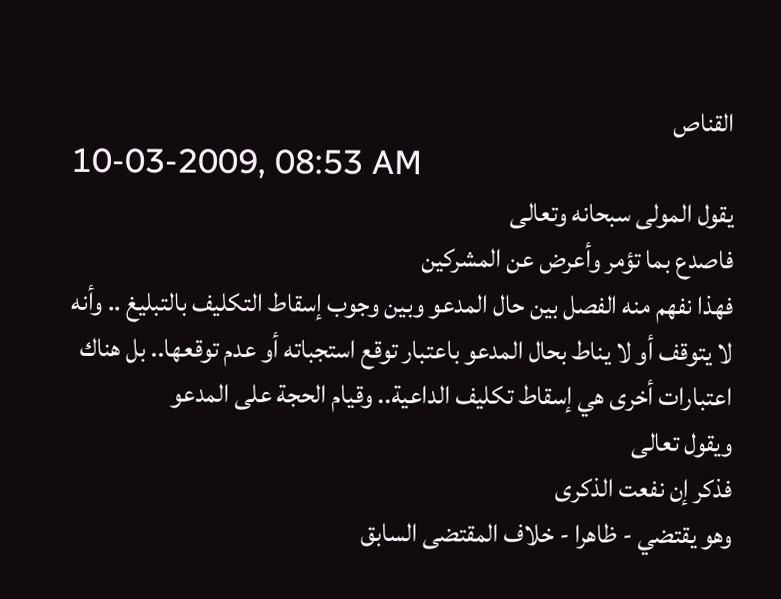القناص
10-03-2009, 08:53 AM
يقول المولى سبحانه وتعالى
فاصدع بما تؤمر وأعرض عن المشركين
فهذا نفهم منه الفصل بين حال المدعو وبين وجوب إسقاط التكليف بالتبليغ .. وأنه لا يتوقف أو لا يناط بحال المدعو باعتبار توقع استجباته أو عدم توقعها.. بل هناك اعتبارات أخرى هي إسقاط تكليف الداعية.. وقيام الحجة على المدعو
ويقول تعالى
فذكر إن نفعت الذكرى
وهو يقتضي - ظاهرا - خلاف المقتضى السابق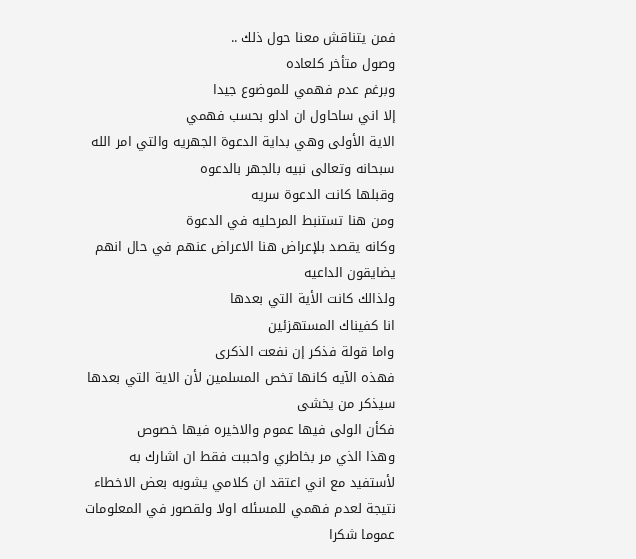فمن يتناقش معنا حول ذلك ..
وصول متأخر كلعاده
وبرغم عدم فهمي للموضوع جيدا
إلا اني ساحاول ان ادلو بحسب فهمي
الاية الأولى وهي بداية الدعوة الجهريه والتي امر الله سبحانه وتعالى نبيه بالجهر بالدعوه
وقبلها كانت الدعوة سريه
ومن هنا تستنبط المرحليه في الدعوة
وكانه يقصد بلإعراض هنا الاعراض عنهم في حال انهم يضايقون الداعيه
ولذالك كانت الأية التي بعدها
انا كفيناك المستهزئين
واما قولة فذكر إن نفعت الذكرى
فهذه الآيه كانها تخص المسلمين لأن الاية التي بعدها سيذكر من يخشى
فكأن الولى فيها عموم والاخيره فيها خصوص
وهذا الذي مر بخاطري واحببت فقط ان اشارك به
لأستفيد مع اني اعتقد ان كلامي يشوبه بعض الاخطاء
نتيجة لعدم فهمي للمسئله اولا ولقصور في المعلومات
عموما شكرا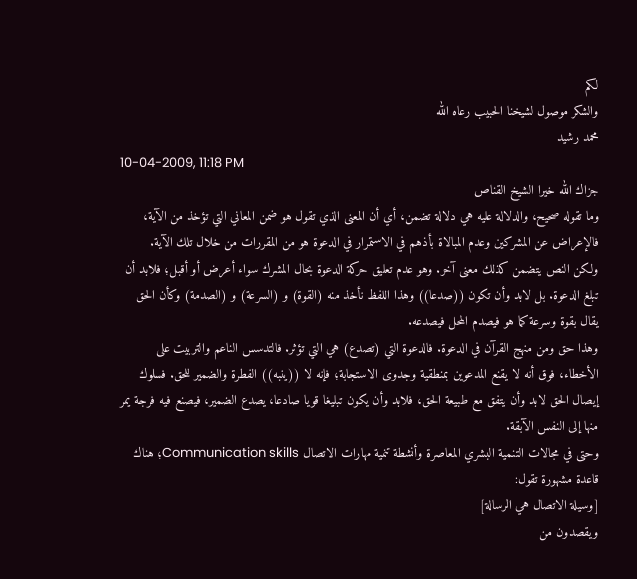لكم
والشكر موصول لشيخنا الحبيب رعاه الله
محمد رشيد
10-04-2009, 11:18 PM
جزاك الله خيرا الشيخ القناص
وما تقوله صحيح، والدلالة عليه هي دلالة تضمن، أي أن المعنى الذي تقول هو ضمن المعاني التي تؤخذ من الآية، فالإعراض عن المشركين وعدم المبالاة بأذهم في الاستمرار في الدعوة هو من المقررات من خلال تلك الآية.
ولكن النص يتضمن كذلك معنى آخر. وهو عدم تعليق حركة الدعوة بحال المشرك سواء أعرض أو أقبل؛ فلابد أن تبلغ الدعوة. بل لابد وأن تكون ((صدعا)) وهذا اللفظ نأخذ منه (القوة) و (السرعة) و (الصدمة) وكأن الحق يقال بقوة وسرعة كما هو فيصدم المحل فيصدعه.
وهذا حق ومن منهج القرآن في الدعوة. فالدعوة التي (تصدع) هي التي تؤثر. فالتدسس الناعم والتربيت على الأخطاء، فوق أنه لا يقنع المدعوين بمنطقية وجدوى الاستجابة؛ فإنه لا ((ينبه)) الفطرة والضمير للحق. فسلوك إيصال الحق لابد وأن يتفق مع طبيعة الحق، فلابد وأن يكون تبليغا قويا صادعا، يصدع الضمير، فيصنع فيه فرجة يمر منها إلى النفس الآبقة.
وحتى في مجالات التنمية البشري المعاصرة وأنشطة تنمية مهارات الاتصال Communication skills؛ هناك قاعدة مشهورة تقول:
[وسيلة الاتصال هي الرسالة]
ويقصدون من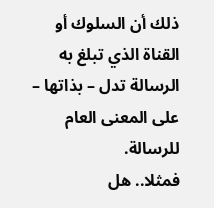ذلك أن السلوك أو القناة الذي تبلغ به الرسالة تدل – بذاتها – على المعنى العام للرسالة.
فمثلا.. هل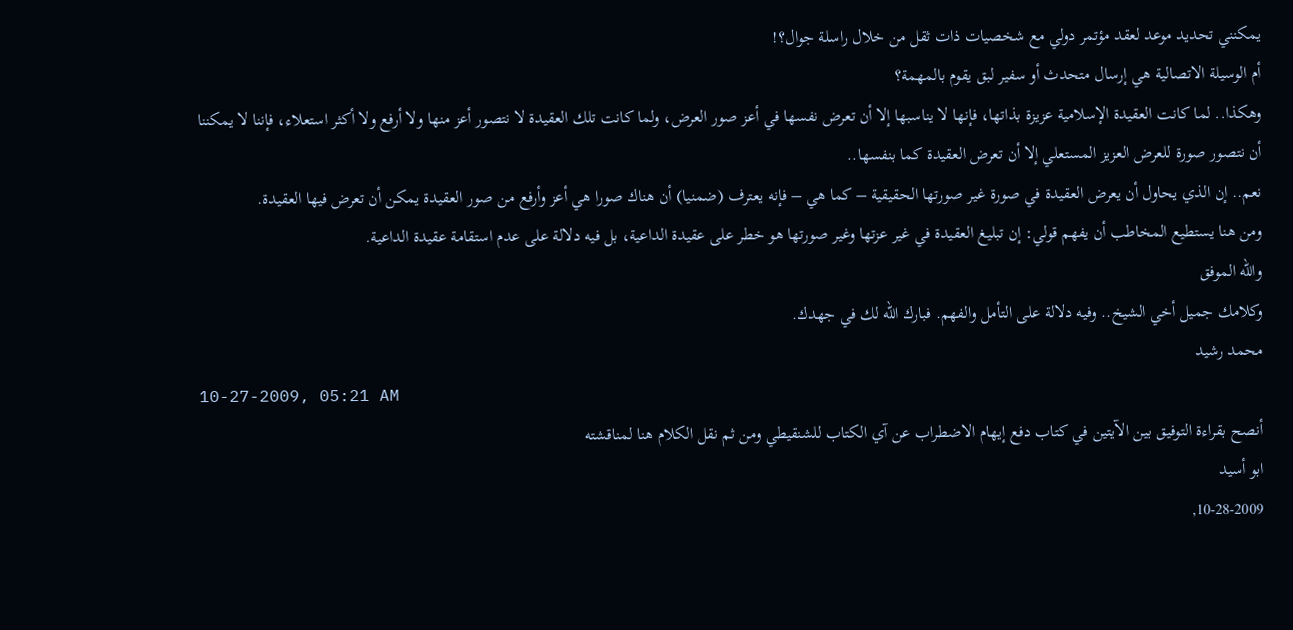يمكنني تحديد موعد لعقد مؤتمر دولي مع شخصيات ذات ثقل من خلال راسلة جوال؟!
أم الوسيلة الاتصالية هي إرسال متحدث أو سفير لبق يقوم بالمهمة؟
وهكذا.. لما كانت العقيدة الإسلامية عزيزة بذاتها، فإنها لا يناسبها إلا أن تعرض نفسها في أعز صور العرض، ولما كانت تلك العقيدة لا نتصور أعز منها ولا أرفع ولا أكثر استعلاء، فإننا لا يمكننا أن نتصور صورة للعرض العزيز المستعلي إلا أن تعرض العقيدة كما بنفسها..
نعم.. إن الذي يحاول أن يعرض العقيدة في صورة غير صورتها الحقيقية – كما هي – فإنه يعترف (ضمنيا) أن هناك صورا هي أعز وأرفع من صور العقيدة يمكن أن تعرض فيها العقيدة.
ومن هنا يستطيع المخاطب أن يفهم قولي: إن تبليغ العقيدة في غير عزتها وغير صورتها هو خطر على عقيدة الداعية، بل فيه دلالة على عدم استقامة عقيدة الداعية.
والله الموفق
وكلامك جميل أخي الشيخ.. وفيه دلالة على التأمل والفهم. فبارك الله لك في جهدك.
محمد رشيد
10-27-2009, 05:21 AM
أنصح بقراءة التوفيق بين الآيتين في كتاب دفع إيهام الاضطراب عن آي الكتاب للشنقيطي ومن ثم نقل الكلام هنا لمناقشته
ابو أسيد
10-28-2009,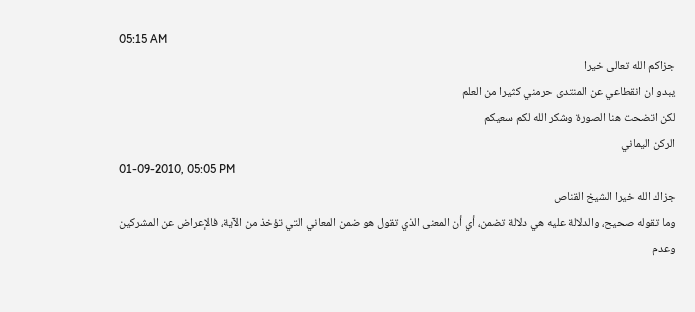05:15 AM
جزاكم الله تعالى خيرا
يبدو ان انقطاعي عن المنتدى حرمني كثيرا من العلم
لكن اتضحت هنا الصورة وشكر الله لكم سعيكم
الركن اليماني
01-09-2010, 05:05 PM
جزاك الله خيرا الشيخ القناص
وما تقوله صحيح، والدلالة عليه هي دلالة تضمن، أي أن المعنى الذي تقول هو ضمن المعاني التي تؤخذ من الآية، فالإعراض عن المشركين وعدم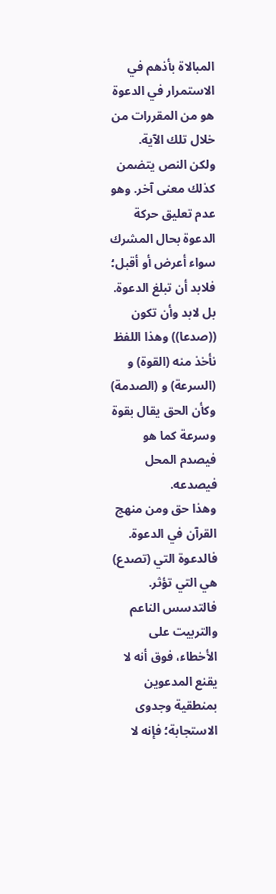المبالاة بأذهم في الاستمرار في الدعوة هو من المقررات من خلال تلك الآية.
ولكن النص يتضمن كذلك معنى آخر. وهو عدم تعليق حركة الدعوة بحال المشرك سواء أعرض أو أقبل؛ فلابد أن تبلغ الدعوة. بل لابد وأن تكون ((صدعا)) وهذا اللفظ نأخذ منه (القوة) و (السرعة) و (الصدمة) وكأن الحق يقال بقوة وسرعة كما هو فيصدم المحل فيصدعه.
وهذا حق ومن منهج القرآن في الدعوة. فالدعوة التي (تصدع) هي التي تؤثر. فالتدسس الناعم والتربيت على الأخطاء، فوق أنه لا يقنع المدعوين بمنطقية وجدوى الاستجابة؛ فإنه لا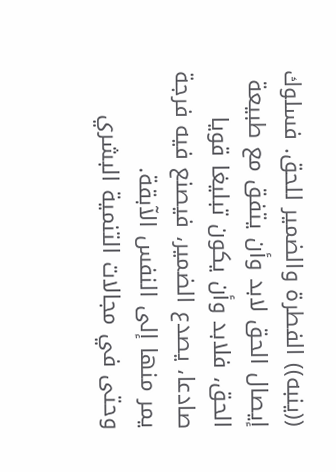((ينبه)) الفطرة والضمير للحق. فسلوك إيصال الحق لابد وأن يتفق مع طبيعة الحق، فلابد وأن يكون تبليغا قويا صادعا، يصدع الضمير، فيصنع فيه فرجة يمر منها إلى النفس الآبقة.
وحتى في مجالات التنمية البشري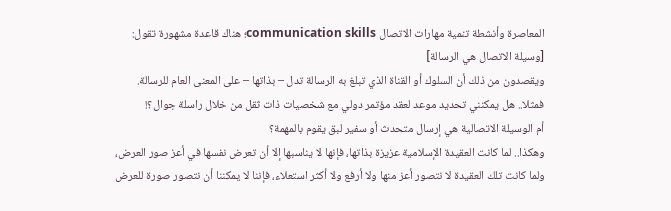المعاصرة وأنشطة تنمية مهارات الاتصال communication skills؛ هناك قاعدة مشهورة تقول:
[وسيلة الاتصال هي الرسالة]
ويقصدون من ذلك أن السلوك أو القناة الذي تبلغ به الرسالة تدل – بذاتها – على المعنى العام للرسالة.
فمثلا.. هل يمكنني تحديد موعد لعقد مؤتمر دولي مع شخصيات ذات ثقل من خلال راسلة جوال؟!
أم الوسيلة الاتصالية هي إرسال متحدث أو سفير لبق يقوم بالمهمة؟
وهكذا.. لما كانت العقيدة الإسلامية عزيزة بذاتها، فإنها لا يناسبها إلا أن تعرض نفسها في أعز صور العرض، ولما كانت تلك العقيدة لا نتصور أعز منها ولا أرفع ولا أكثر استعلاء، فإننا لا يمكننا أن نتصور صورة للعرض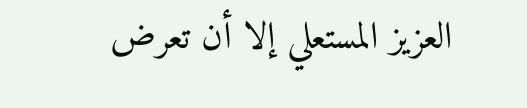العزيز المستعلي إلا أن تعرض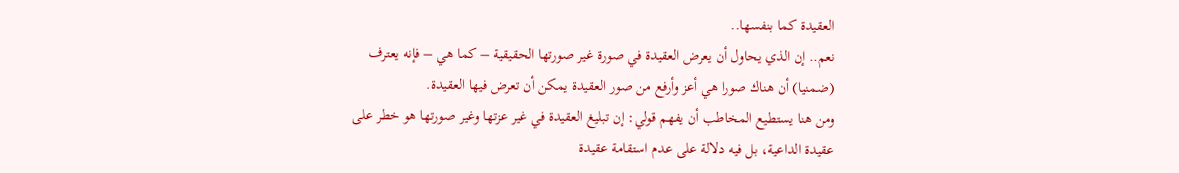العقيدة كما بنفسها..
نعم.. إن الذي يحاول أن يعرض العقيدة في صورة غير صورتها الحقيقية – كما هي – فإنه يعترف (ضمنيا) أن هناك صورا هي أعز وأرفع من صور العقيدة يمكن أن تعرض فيها العقيدة.
ومن هنا يستطيع المخاطب أن يفهم قولي: إن تبليغ العقيدة في غير عزتها وغير صورتها هو خطر على عقيدة الداعية، بل فيه دلالة على عدم استقامة عقيدة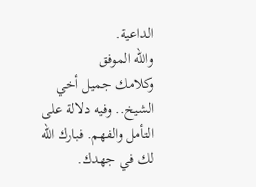الداعية.
والله الموفق
وكلامك جميل أخي الشيخ.. وفيه دلالة على التأمل والفهم. فبارك الله لك في جهدك.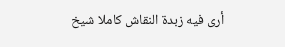أرى فيه زبدة النقاش كاملا شيخ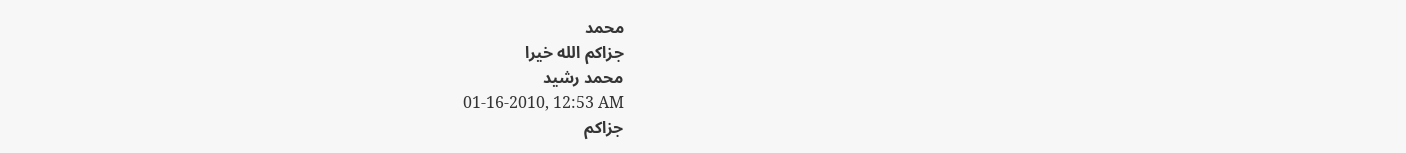محمد
جزاكم الله خيرا
محمد رشيد
01-16-2010, 12:53 AM
جزاكم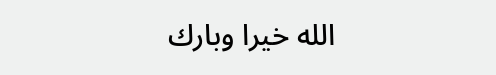الله خيرا وبارك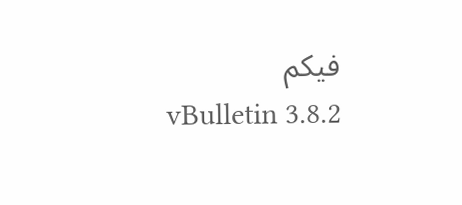فيكم
vBulletin 3.8.2